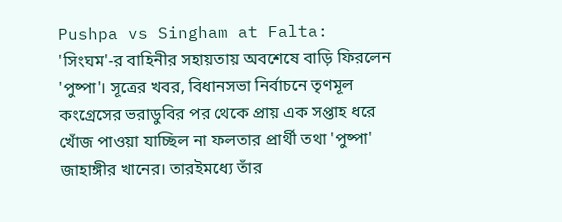Pushpa vs Singham at Falta: 'সিংঘম'-র বাহিনীর সহায়তায় অবশেষে বাড়ি ফিরলেন 'পুষ্পা'। সূত্রের খবর, বিধানসভা নির্বাচনে তৃণমূল কংগ্রেসের ভরাডুবির পর থেকে প্রায় এক সপ্তাহ ধরে খোঁজ পাওয়া যাচ্ছিল না ফলতার প্রার্থী তথা 'পুষ্পা' জাহাঙ্গীর খানের। তারইমধ্যে তাঁর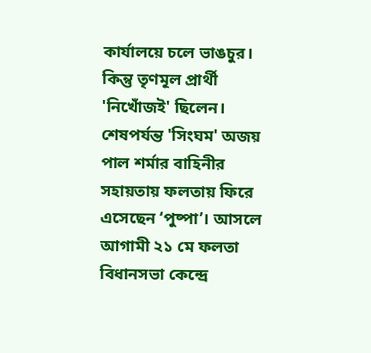কার্যালয়ে চলে ভাঙচুর। কিন্তু তৃণমূল প্রার্থী 'নিখোঁজই' ছিলেন। শেষপর্যন্ত 'সিংঘম' অজয় পাল শর্মার বাহিনীর সহায়তায় ফলতায় ফিরে এসেছেন ‘পুষ্পা’। আসলে আগামী ২১ মে ফলতা বিধানসভা কেন্দ্রে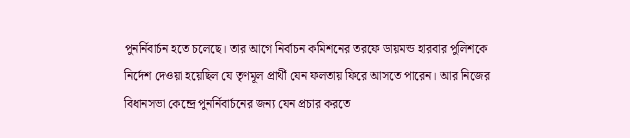পুনর্নিবার্চন হতে চলেছে। তার আগে নির্বাচন কমিশনের তরফে ডায়মন্ড হারবার পুলিশকে নির্দেশ দেওয়া হয়েছিল যে তৃণমূল প্রার্থী যেন ফলতায় ফিরে আসতে পারেন। আর নিজের বিধানসভা কেন্দ্রে পুনর্নিবার্চনের জন্য যেন প্রচার করতে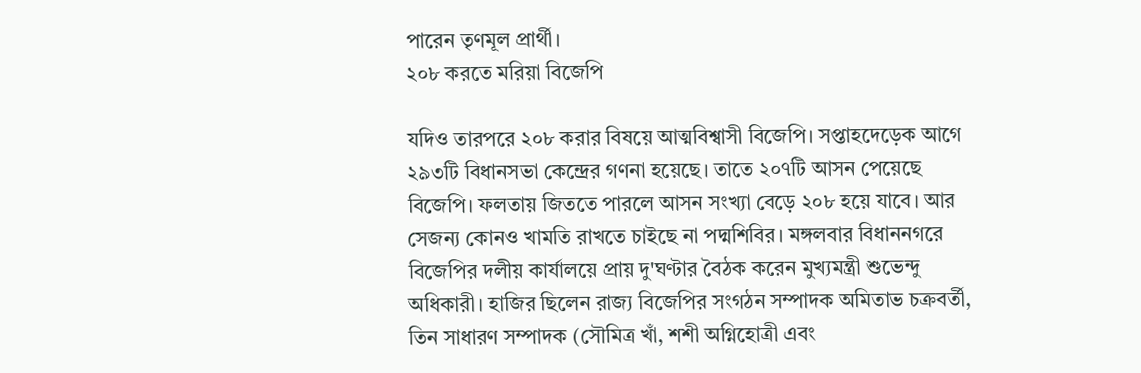পারেন তৃণমূল প্রার্থী।
২০৮ করতে মরিয়া বিজেপি

যদিও তারপরে ২০৮ করার বিষয়ে আত্মবিশ্বাসী বিজেপি। সপ্তাহদেড়েক আগে ২৯৩টি বিধানসভা কেন্দ্রের গণনা হয়েছে। তাতে ২০৭টি আসন পেয়েছে বিজেপি। ফলতায় জিততে পারলে আসন সংখ্যা বেড়ে ২০৮ হয়ে যাবে। আর সেজন্য কোনও খামতি রাখতে চাইছে না পদ্মশিবির। মঙ্গলবার বিধাননগরে বিজেপির দলীয় কার্যালয়ে প্রায় দু'ঘণ্টার বৈঠক করেন মুখ্যমন্ত্রী শুভেন্দু অধিকারী। হাজির ছিলেন রাজ্য বিজেপির সংগঠন সম্পাদক অমিতাভ চক্রবর্তী, তিন সাধারণ সম্পাদক (সৌমিত্র খাঁ, শশী অগ্নিহোত্রী এবং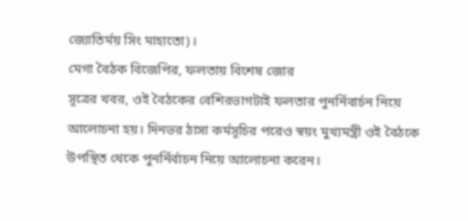জ্যোতির্ময় সিং মাহাতো)।
মেগা বৈঠক বিজেপির, ফলতায় বিশেষ জোর
সূত্রের খবর, ওই বৈঠকের বেশিরভাগটাই ফলতার পুনর্নিবার্চন নিয়ে আলোচনা হয়। দিনভর ঠাসা কর্মসূচির পরেও স্বয়ং মুখ্যমন্ত্রী ওই বৈঠকে উপস্থিত থেকে পুনর্নির্বাচন নিয়ে আলোচনা করেন।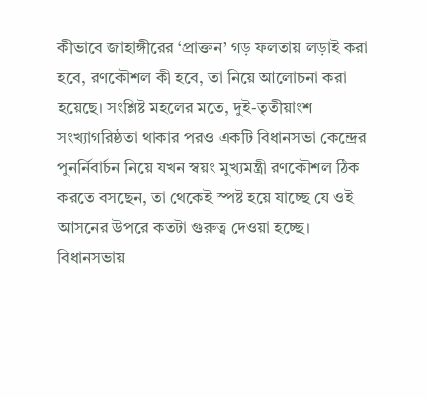কীভাবে জাহাঙ্গীরের ‘প্রাক্তন’ গড় ফলতায় লড়াই করা হবে, রণকৌশল কী হবে, তা নিয়ে আলোচনা করা হয়েছে। সংশ্লিষ্ট মহলের মতে, দুই-তৃতীয়াংশ সংখ্যাগরিষ্ঠতা থাকার পরও একটি বিধানসভা কেন্দ্রের পুনর্নিবার্চন নিয়ে যখন স্বয়ং মুখ্যমন্ত্রী রণকৌশল ঠিক করতে বসছেন, তা থেকেই স্পষ্ট হয়ে যাচ্ছে যে ওই আসনের উপরে কতটা গুরুত্ব দেওয়া হচ্ছে।
বিধানসভায়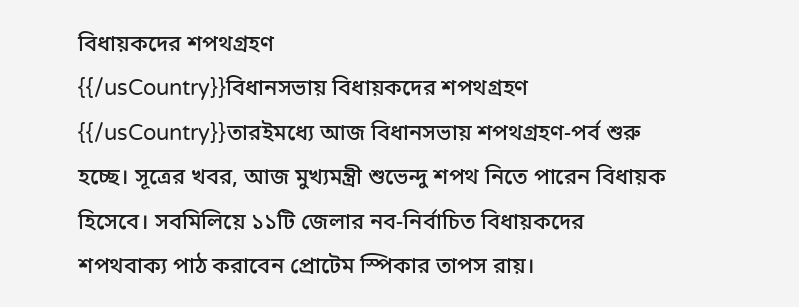বিধায়কদের শপথগ্রহণ
{{/usCountry}}বিধানসভায় বিধায়কদের শপথগ্রহণ
{{/usCountry}}তারইমধ্যে আজ বিধানসভায় শপথগ্রহণ-পর্ব শুরু হচ্ছে। সূত্রের খবর, আজ মুখ্যমন্ত্রী শুভেন্দু শপথ নিতে পারেন বিধায়ক হিসেবে। সবমিলিয়ে ১১টি জেলার নব-নির্বাচিত বিধায়কদের শপথবাক্য পাঠ করাবেন প্রোটেম স্পিকার তাপস রায়।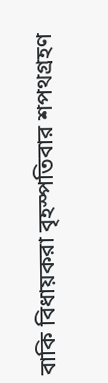বাকি বিধায়করা বৃহস্পতিবার শপথগ্রহণ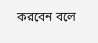করবেন বলে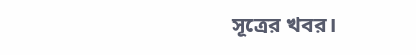সূত্রের খবর।